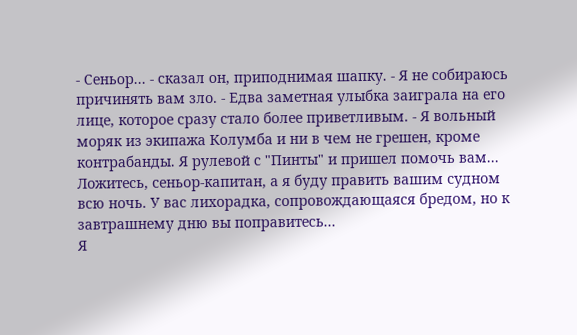- Сеньор... - сказал он, приподнимая шапку. - Я не собираюсь причинять вам зло. - Едва заметная улыбка заиграла на его лице, которое сразу стало более приветливым. - Я вольный моряк из экипажа Колумба и ни в чем не грешен, кроме контрабанды. Я рулевой с "Пинты" и пришел помочь вам... Ложитесь, сеньор-капитан, а я буду править вашим судном всю ночь. У вас лихорадка, сопровождающаяся бредом, но к завтрашнему дню вы поправитесь...
Я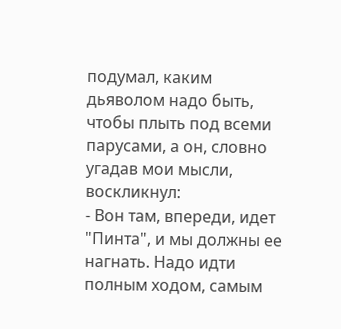подумал, каким дьяволом надо быть, чтобы плыть под всеми парусами, а он, словно угадав мои мысли, воскликнул:
- Вон там, впереди, идет "Пинта", и мы должны ее нагнать. Надо идти полным ходом, самым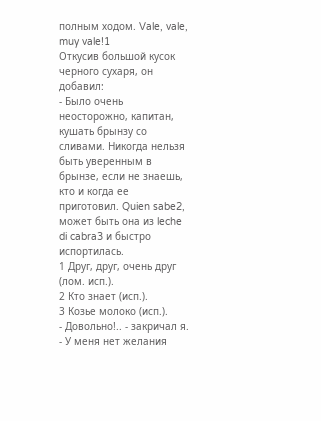полным ходом. Vale, vale, muy vale!1
Откусив большой кусок черного сухаря, он добавил:
- Было очень неосторожно, капитан, кушать брынзу со сливами. Никогда нельзя быть уверенным в брынзе, если не знаешь, кто и когда ее приготовил. Quien sabe2, может быть она из leche di cabra3 и быстро испортилась.
1 Друг, друг, очень друг (лом. исп.).
2 Кто знает (исп.).
3 Козье молоко (исп.).
- Довольно!.. - закричал я. - У меня нет желания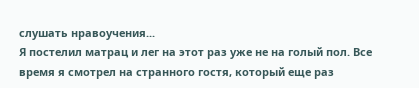слушать нравоучения...
Я постелил матрац и лег на этот раз уже не на голый пол. Все время я смотрел на странного гостя, который еще раз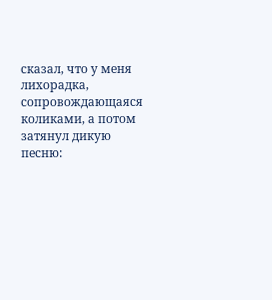сказал, что у меня лихорадка, сопровождающаяся коликами, а потом затянул дикую песню: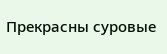Прекрасны суровые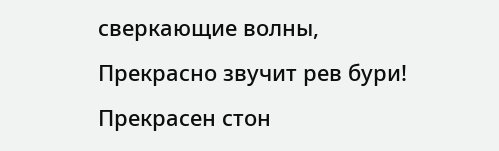сверкающие волны,
Прекрасно звучит рев бури!
Прекрасен стон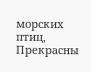морских птиц,
Прекрасны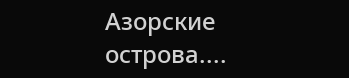Азорские острова....